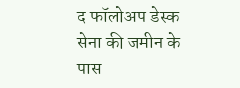द फॉलोअप डेस्क
सेना की जमीन के पास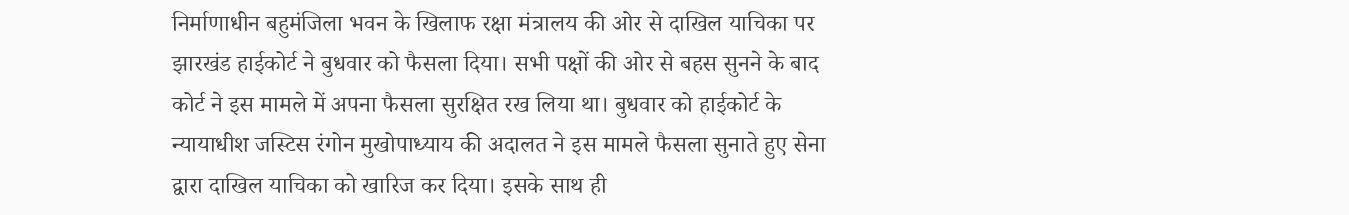निर्माणाधीन बहुमंजिला भवन के खिलाफ रक्षा मंत्रालय की ओर से दाखिल याचिका पर झारखंड हाईकोर्ट ने बुधवार को फैसला दिया। सभी पक्षों की ओर से बहस सुनने के बाद कोर्ट ने इस मामले में अपना फैसला सुरक्षित रख लिया था। बुधवार को हाईकोर्ट के न्यायाधीश जस्टिस रंगोन मुखोपाध्याय की अदालत ने इस मामले फैसला सुनाते हुए सेना द्वारा दाखिल याचिका को खारिज कर दिया। इसके साथ ही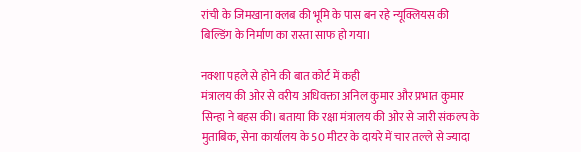रांची के जिमखाना क्लब की भूमि के पास बन रहे न्यूक्लियस की बिल्डिंग के निर्माण का रास्ता साफ हो गया।

नक्शा पहले से होने की बात कोर्ट में कही
मंत्रालय की ओर से वरीय अधिवक्ता अनिल कुमार और प्रभात कुमार सिन्हा ने बहस की। बताया कि रक्षा मंत्रालय की ओर से जारी संकल्प के मुताबिक, सेना कार्यालय के 50 मीटर के दायरे में चार तल्ले से ज्यादा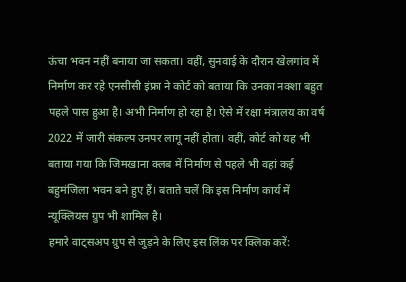ऊंचा भवन नहीं बनाया जा सकता। वहीं, सुनवाई के दौरान खेलगांव में निर्माण कर रहे एनसीसी इंफ्रा ने कोर्ट को बताया कि उनका नक्शा बहुत पहले पास हुआ है। अभी निर्माण हो रहा है। ऐसे में रक्षा मंत्रालय का वर्ष 2022 में जारी संकल्प उनपर लागू नहीं होता। वहीं, कोर्ट को यह भी बताया गया कि जिमखाना क्लब में निर्माण से पहले भी वहां कई बहुमंजिला भवन बने हुए हैं। बताते चलें कि इस निर्माण कार्य में न्यूक्लियस ग्रुप भी शामिल है।
हमारे वाट्सअप ग्रुप से जुड़ने के लिए इस लिंक पर क्लिक करें: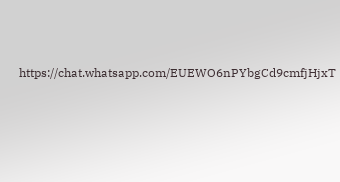https://chat.whatsapp.com/EUEWO6nPYbgCd9cmfjHjxT